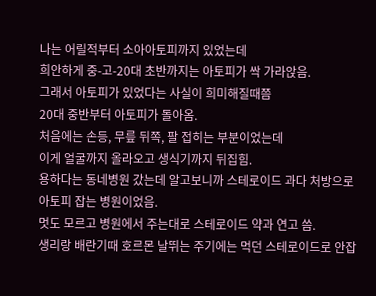나는 어릴적부터 소아아토피까지 있었는데
희안하게 중-고-20대 초반까지는 아토피가 싹 가라앉음.
그래서 아토피가 있었다는 사실이 희미해질때쯤
20대 중반부터 아토피가 돌아옴.
처음에는 손등, 무릎 뒤쪽, 팔 접히는 부분이었는데
이게 얼굴까지 올라오고 생식기까지 뒤집힘.
용하다는 동네병원 갔는데 알고보니까 스테로이드 과다 처방으로 아토피 잡는 병원이었음.
멋도 모르고 병원에서 주는대로 스테로이드 약과 연고 씀.
생리랑 배란기때 호르몬 날뛰는 주기에는 먹던 스테로이드로 안잡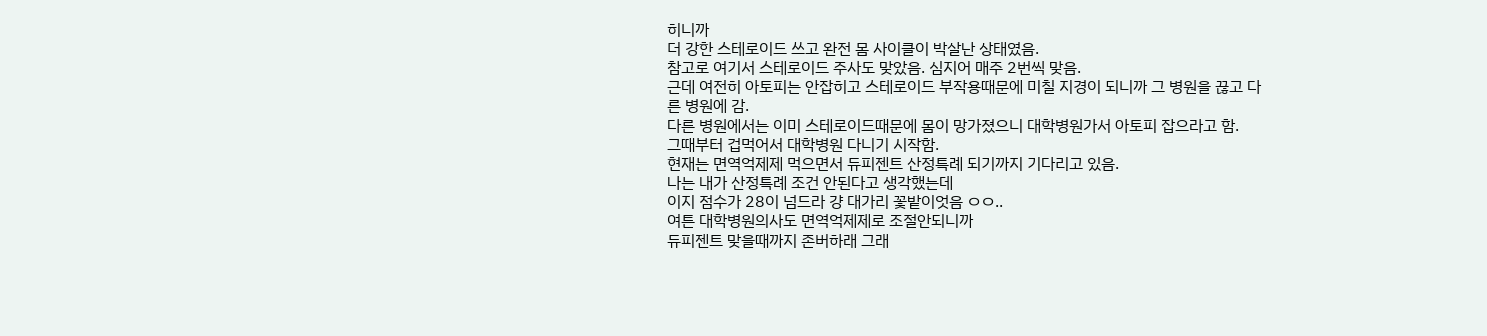히니까
더 강한 스테로이드 쓰고 완전 몸 사이클이 박살난 상태였음.
참고로 여기서 스테로이드 주사도 맞았음. 심지어 매주 2번씩 맞음.
근데 여전히 아토피는 안잡히고 스테로이드 부작용때문에 미칠 지경이 되니까 그 병원을 끊고 다른 병원에 감.
다른 병원에서는 이미 스테로이드때문에 몸이 망가졌으니 대학병원가서 아토피 잡으라고 함.
그때부터 겁먹어서 대학병원 다니기 시작함.
현재는 면역억제제 먹으면서 듀피젠트 산정특례 되기까지 기다리고 있음.
나는 내가 산정특례 조건 안된다고 생각했는데
이지 점수가 28이 넘드라 걍 대가리 꽃밭이엇음 ㅇㅇ..
여튼 대학병원의사도 면역억제제로 조절안되니까
듀피젠트 맞을때까지 존버하래 그래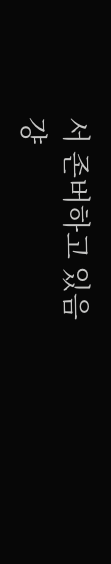서 존버하고 있음
걍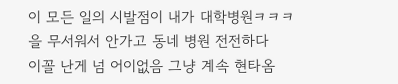이 모든 일의 시발점이 내가 대학병원ㅋㅋㅋ을 무서워서 안가고 동네 병원 전전하다
이꼴 난게 넘 어이없음 그냥 계속 현타옴